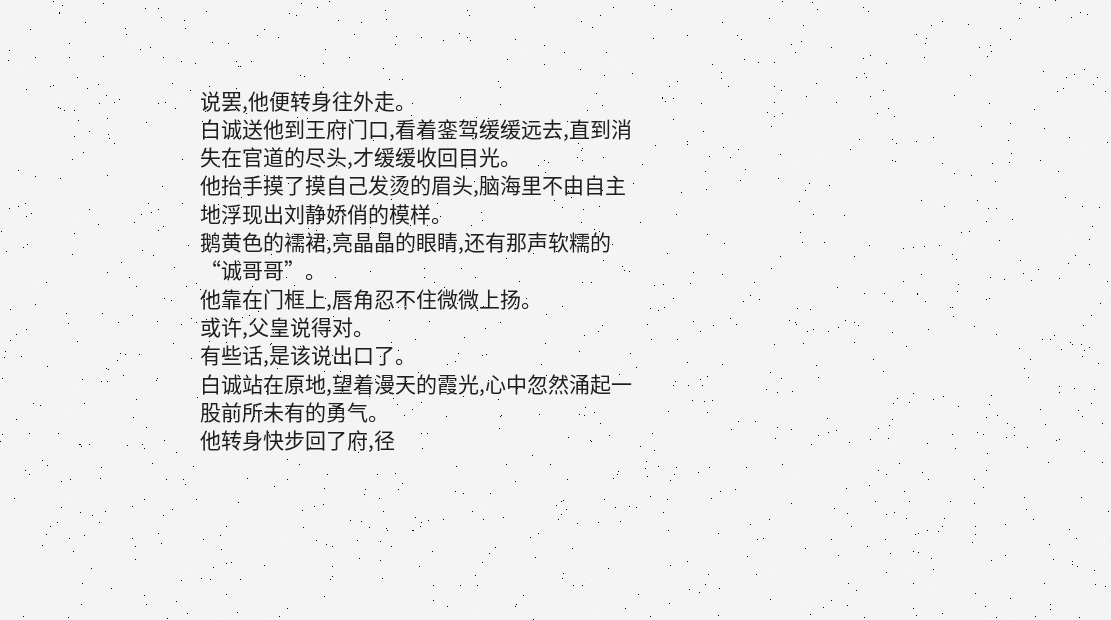说罢,他便转身往外走。
白诚送他到王府门口,看着銮驾缓缓远去,直到消失在官道的尽头,才缓缓收回目光。
他抬手摸了摸自己发烫的眉头,脑海里不由自主地浮现出刘静娇俏的模样。
鹅黄色的襦裙,亮晶晶的眼睛,还有那声软糯的“诚哥哥”。
他靠在门框上,唇角忍不住微微上扬。
或许,父皇说得对。
有些话,是该说出口了。
白诚站在原地,望着漫天的霞光,心中忽然涌起一股前所未有的勇气。
他转身快步回了府,径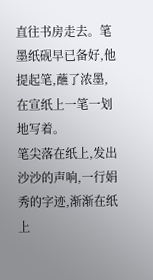直往书房走去。笔墨纸砚早已备好,他提起笔,蘸了浓墨,在宣纸上一笔一划地写着。
笔尖落在纸上,发出沙沙的声响,一行娟秀的字迹,渐渐在纸上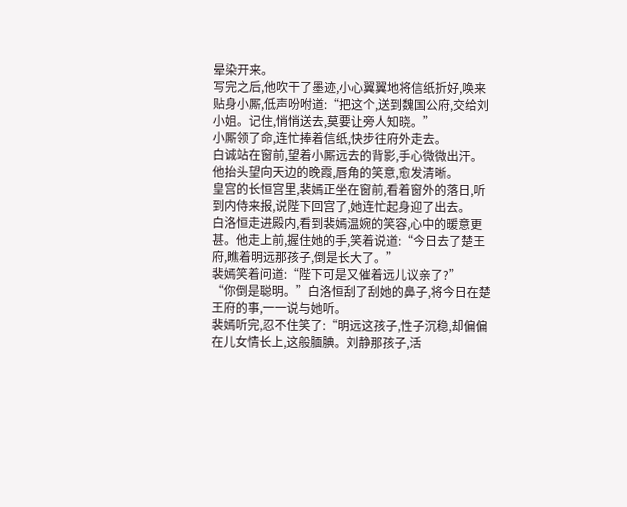晕染开来。
写完之后,他吹干了墨迹,小心翼翼地将信纸折好,唤来贴身小厮,低声吩咐道:“把这个,送到魏国公府,交给刘小姐。记住,悄悄送去,莫要让旁人知晓。”
小厮领了命,连忙捧着信纸,快步往府外走去。
白诚站在窗前,望着小厮远去的背影,手心微微出汗。他抬头望向天边的晚霞,唇角的笑意,愈发清晰。
皇宫的长恒宫里,裴嫣正坐在窗前,看着窗外的落日,听到内侍来报,说陛下回宫了,她连忙起身迎了出去。
白洛恒走进殿内,看到裴嫣温婉的笑容,心中的暖意更甚。他走上前,握住她的手,笑着说道:“今日去了楚王府,瞧着明远那孩子,倒是长大了。”
裴嫣笑着问道:“陛下可是又催着远儿议亲了?”
“你倒是聪明。”白洛恒刮了刮她的鼻子,将今日在楚王府的事,一一说与她听。
裴嫣听完,忍不住笑了:“明远这孩子,性子沉稳,却偏偏在儿女情长上,这般腼腆。刘静那孩子,活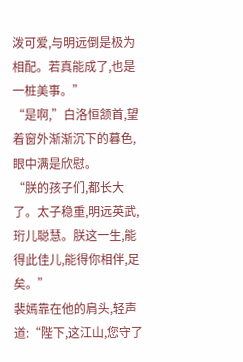泼可爱,与明远倒是极为相配。若真能成了,也是一桩美事。”
“是啊,”白洛恒颔首,望着窗外渐渐沉下的暮色,眼中满是欣慰。
“朕的孩子们,都长大了。太子稳重,明远英武,珩儿聪慧。朕这一生,能得此佳儿,能得你相伴,足矣。”
裴嫣靠在他的肩头,轻声道:“陛下,这江山,您守了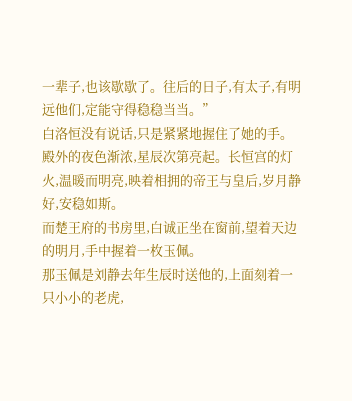一辈子,也该歇歇了。往后的日子,有太子,有明远他们,定能守得稳稳当当。”
白洛恒没有说话,只是紧紧地握住了她的手。
殿外的夜色渐浓,星辰次第亮起。长恒宫的灯火,温暖而明亮,映着相拥的帝王与皇后,岁月静好,安稳如斯。
而楚王府的书房里,白诚正坐在窗前,望着天边的明月,手中握着一枚玉佩。
那玉佩是刘静去年生辰时送他的,上面刻着一只小小的老虎,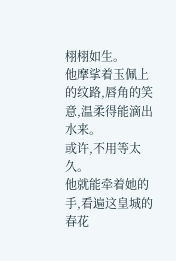栩栩如生。
他摩挲着玉佩上的纹路,唇角的笑意,温柔得能滴出水来。
或许,不用等太久。
他就能牵着她的手,看遍这皇城的春花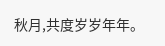秋月,共度岁岁年年。